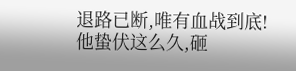退路已断,唯有血战到底!
他蛰伏这么久,砸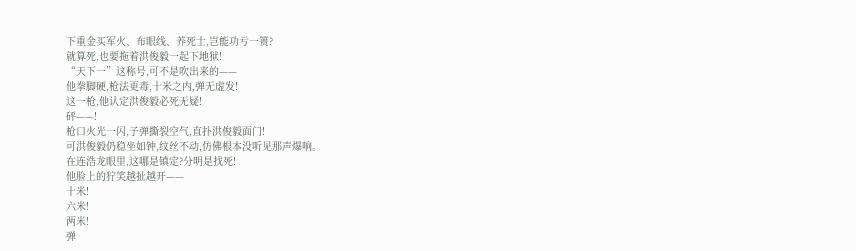下重金买军火、布眼线、养死士,岂能功亏一篑?
就算死,也要拖着洪俊毅一起下地狱!
“天下一”这称号,可不是吹出来的——
他拳脚硬,枪法更毒,十米之内,弹无虚发!
这一枪,他认定洪俊毅必死无疑!
砰——!
枪口火光一闪,子弹撕裂空气,直扑洪俊毅面门!
可洪俊毅仍稳坐如钟,纹丝不动,仿佛根本没听见那声爆响。
在连浩龙眼里,这哪是镇定?分明是找死!
他脸上的狞笑越扯越开——
十米!
六米!
两米!
弹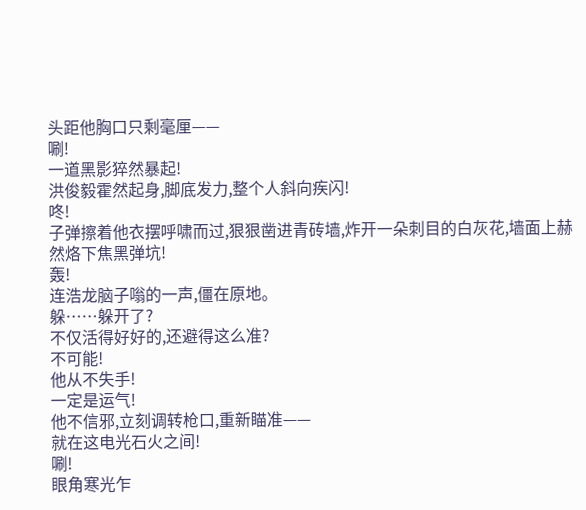头距他胸口只剩毫厘——
唰!
一道黑影猝然暴起!
洪俊毅霍然起身,脚底发力,整个人斜向疾闪!
咚!
子弹擦着他衣摆呼啸而过,狠狠凿进青砖墙,炸开一朵刺目的白灰花,墙面上赫然烙下焦黑弹坑!
轰!
连浩龙脑子嗡的一声,僵在原地。
躲……躲开了?
不仅活得好好的,还避得这么准?
不可能!
他从不失手!
一定是运气!
他不信邪,立刻调转枪口,重新瞄准——
就在这电光石火之间!
唰!
眼角寒光乍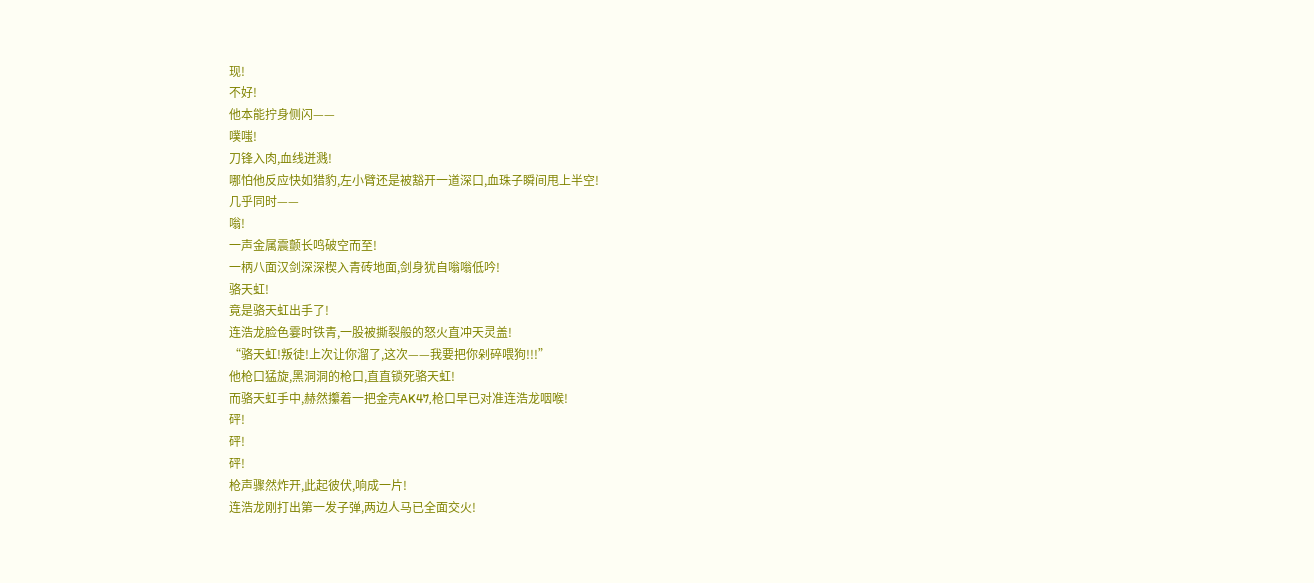现!
不好!
他本能拧身侧闪——
噗嗤!
刀锋入肉,血线迸溅!
哪怕他反应快如猎豹,左小臂还是被豁开一道深口,血珠子瞬间甩上半空!
几乎同时——
嗡!
一声金属震颤长鸣破空而至!
一柄八面汉剑深深楔入青砖地面,剑身犹自嗡嗡低吟!
骆天虹!
竟是骆天虹出手了!
连浩龙脸色霎时铁青,一股被撕裂般的怒火直冲天灵盖!
“骆天虹!叛徒!上次让你溜了,这次——我要把你剁碎喂狗!!!”
他枪口猛旋,黑洞洞的枪口,直直锁死骆天虹!
而骆天虹手中,赫然攥着一把金壳AK47,枪口早已对准连浩龙咽喉!
砰!
砰!
砰!
枪声骤然炸开,此起彼伏,响成一片!
连浩龙刚打出第一发子弹,两边人马已全面交火!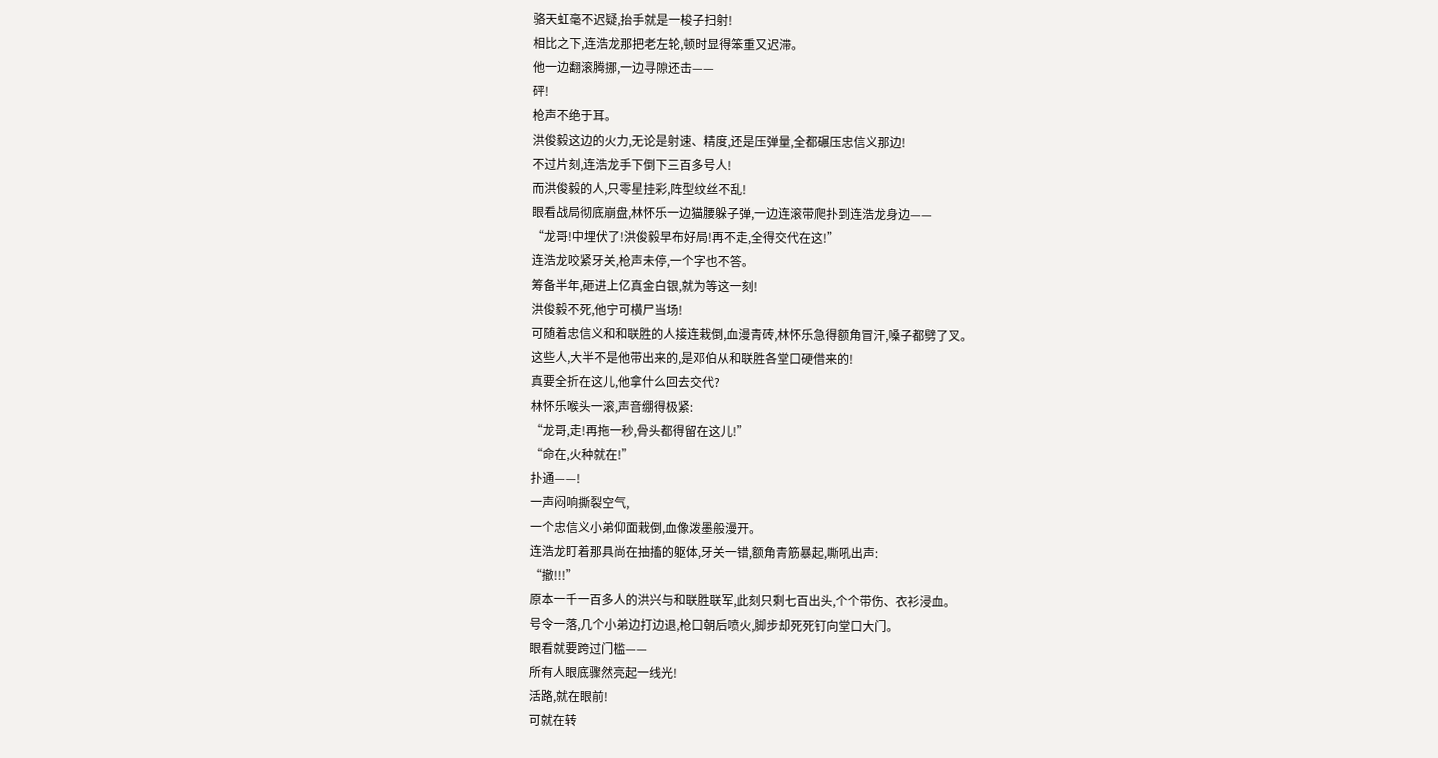骆天虹毫不迟疑,抬手就是一梭子扫射!
相比之下,连浩龙那把老左轮,顿时显得笨重又迟滞。
他一边翻滚腾挪,一边寻隙还击——
砰!
枪声不绝于耳。
洪俊毅这边的火力,无论是射速、精度,还是压弹量,全都碾压忠信义那边!
不过片刻,连浩龙手下倒下三百多号人!
而洪俊毅的人,只零星挂彩,阵型纹丝不乱!
眼看战局彻底崩盘,林怀乐一边猫腰躲子弹,一边连滚带爬扑到连浩龙身边——
“龙哥!中埋伏了!洪俊毅早布好局!再不走,全得交代在这!”
连浩龙咬紧牙关,枪声未停,一个字也不答。
筹备半年,砸进上亿真金白银,就为等这一刻!
洪俊毅不死,他宁可横尸当场!
可随着忠信义和和联胜的人接连栽倒,血漫青砖,林怀乐急得额角冒汗,嗓子都劈了叉。
这些人,大半不是他带出来的,是邓伯从和联胜各堂口硬借来的!
真要全折在这儿,他拿什么回去交代?
林怀乐喉头一滚,声音绷得极紧:
“龙哥,走!再拖一秒,骨头都得留在这儿!”
“命在,火种就在!”
扑通——!
一声闷响撕裂空气,
一个忠信义小弟仰面栽倒,血像泼墨般漫开。
连浩龙盯着那具尚在抽搐的躯体,牙关一错,额角青筋暴起,嘶吼出声:
“撤!!!”
原本一千一百多人的洪兴与和联胜联军,此刻只剩七百出头,个个带伤、衣衫浸血。
号令一落,几个小弟边打边退,枪口朝后喷火,脚步却死死钉向堂口大门。
眼看就要跨过门槛——
所有人眼底骤然亮起一线光!
活路,就在眼前!
可就在转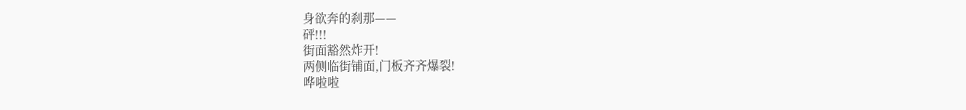身欲奔的刹那——
砰!!!
街面豁然炸开!
两侧临街铺面,门板齐齐爆裂!
哗啦啦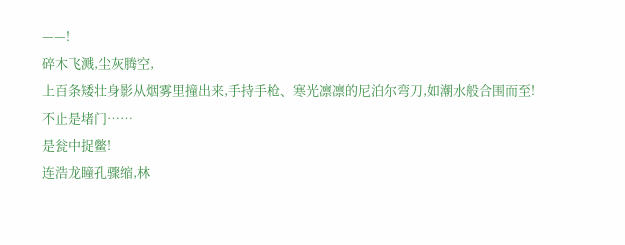——!
碎木飞溅,尘灰腾空,
上百条矮壮身影从烟雾里撞出来,手持手枪、寒光凛凛的尼泊尔弯刀,如潮水般合围而至!
不止是堵门……
是瓮中捉鳖!
连浩龙瞳孔骤缩,林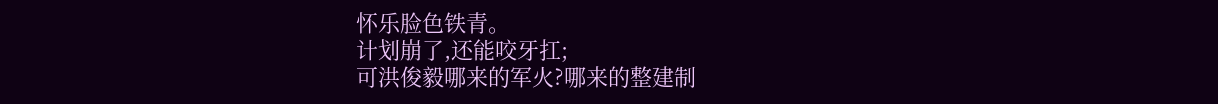怀乐脸色铁青。
计划崩了,还能咬牙扛;
可洪俊毅哪来的军火?哪来的整建制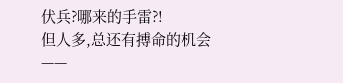伏兵?哪来的手雷?!
但人多,总还有搏命的机会——